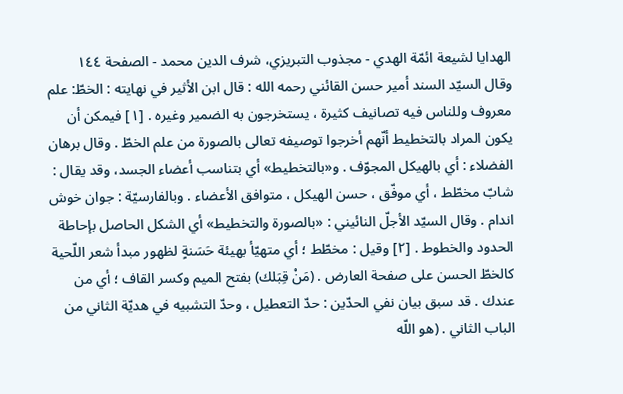الهدايا لشيعة ائمّة الهدي - مجذوب التبریزي، شرف الدین محمد - الصفحة ١٤٤
وقال السيّد السند أمير حسن القائني رحمه الله : قال ابن الأثير في نهايته : الخطّ: علم معروف وللناس فيه تصانيف كثيرة ، يستخرجون به الضمير وغيره . [١] فيمكن أن يكون المراد بالتخطيط أنّهم أخرجوا توصيفه تعالى بالصورة من علم الخطّ . وقال برهان الفضلاء : أي بالهيكل المجوّف . و«بالتخطيط» أي بتناسب أعضاء الجسد، وقد يقال : شابّ مخطّط ، أي موفّق ، حسن الهيكل ، متوافق الأعضاء . وبالفارسيّة : جوان خوش اندام . وقال السيّد الأجلّ النائيني : «بالصورة والتخطيط» أي الشكل الحاصل بإحاطة الحدود والخطوط . [٢] وقيل : مخطّط ؛ أي متهيّأ بهيئة حَسَنةٍ لظهور مبدأ شعر اللّحية كالخطّ الحسن على صفحة العارض . (مَنْ قِبَلك) بفتح الميم وكسر القاف ؛ أي من عندك . قد سبق بيان نفي الحدّين : حدّ التعطيل ، وحدّ التشبيه في هديّة الثاني من الباب الثاني . (هو اللّه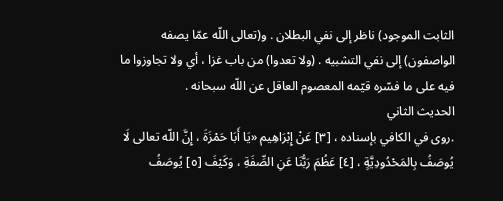الثابت الموجود) ناظر إلى نفي البطلان . و(تعالى اللّه عمّا يصفه الواصفون) إلى نفي التشبيه . (ولا تعدوا) من باب غزا ، أي ولا تجاوزوا ما فيه على ما فسّره قيّمه المعصوم العاقل عن اللّه سبحانه .
الحديث الثاني
.روى في الكافي بإسناده ، [٣] عَنْ إِبْرَاهِيم «يَا أَبَا حَمْزَةَ ، إِنَّ اللّه تعالى لَا يُوصَفُ بِالمَحْدُودِيَّةٍ ، [٤] عَظُمَ رَبُّنَا عَنِ الصِّفَةِ ، وَكَيْفَ [٥] يُوصَفُ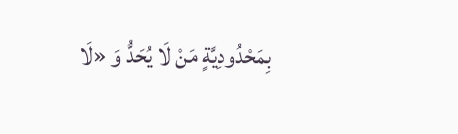بِمَحْدُودِيَّةٍ مَنْ لَا يُحَدُّ وَ «لَا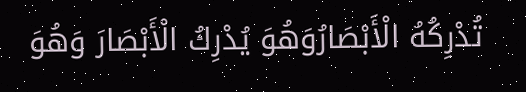تُدْرِكُهُ الْأَبْصَارُوَهُوَ يُدْرِكُ الْأَبْصَارَ وَهُوَ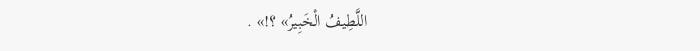اللَّطِيفُ الْخَبِيرُ» ؟!» .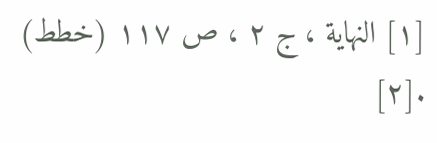[١] النهاية ، ج ٢ ، ص ١١٧ (خطط) .[٢]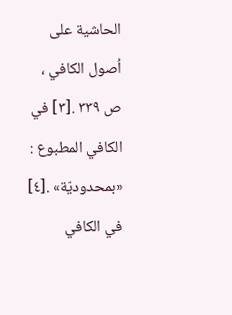الحاشية على اُصول الكافي ، ص ٣٣٩ .[٣] في الكافي المطبوع : «بمحدوديّة» .[٤] في الكافي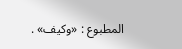المطبوع : «وكيف» .